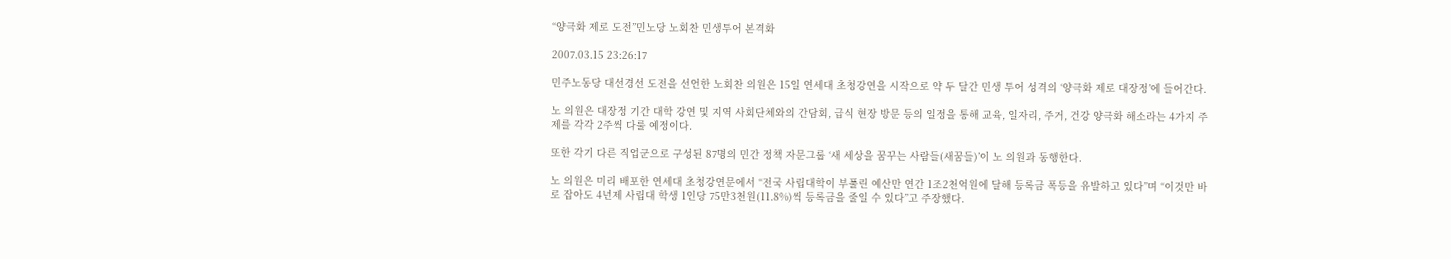“양극화 제로 도전”민노당 노회찬 민생투어 본격화

2007.03.15 23:26:17

민주노동당 대선경선 도전을 선언한 노회찬 의원은 15일 연세대 초청강연을 시작으로 약 두 달간 민생 투어 성격의 ‘양극화 제로 대장정’에 들어간다.

노 의원은 대장정 기간 대학 강연 및 지역 사회단체와의 간담회, 급식 현장 방문 등의 일정을 통해 교육, 일자리, 주거, 건강 양극화 해소라는 4가지 주제를 각각 2주씩 다룰 예정이다.

또한 각기 다른 직업군으로 구성된 87명의 민간 정책 자문그룹 ‘새 세상을 꿈꾸는 사람들(새꿈들)’이 노 의원과 동행한다.

노 의원은 미리 배포한 연세대 초청강연문에서 “전국 사립대학이 부풀린 예산만 연간 1조2천억원에 달해 등록금 폭등을 유발하고 있다”며 “이것만 바로 잡아도 4년제 사립대 학생 1인당 75만3천원(11.8%)씩 등록금을 줄일 수 있다”고 주장했다.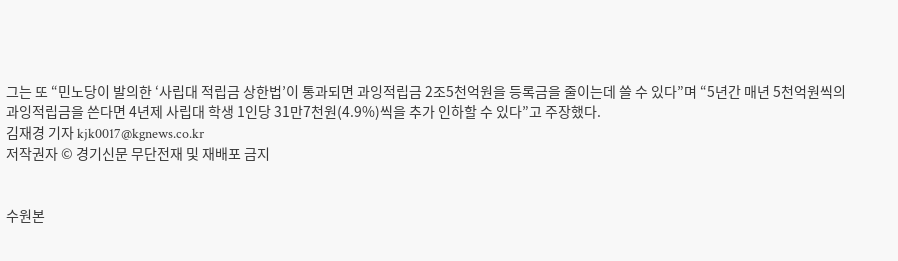그는 또 “민노당이 발의한 ‘사립대 적립금 상한법’이 통과되면 과잉적립금 2조5천억원을 등록금을 줄이는데 쓸 수 있다”며 “5년간 매년 5천억원씩의 과잉적립금을 쓴다면 4년제 사립대 학생 1인당 31만7천원(4.9%)씩을 추가 인하할 수 있다”고 주장했다.
김재경 기자 kjk0017@kgnews.co.kr
저작권자 © 경기신문 무단전재 및 재배포 금지


수원본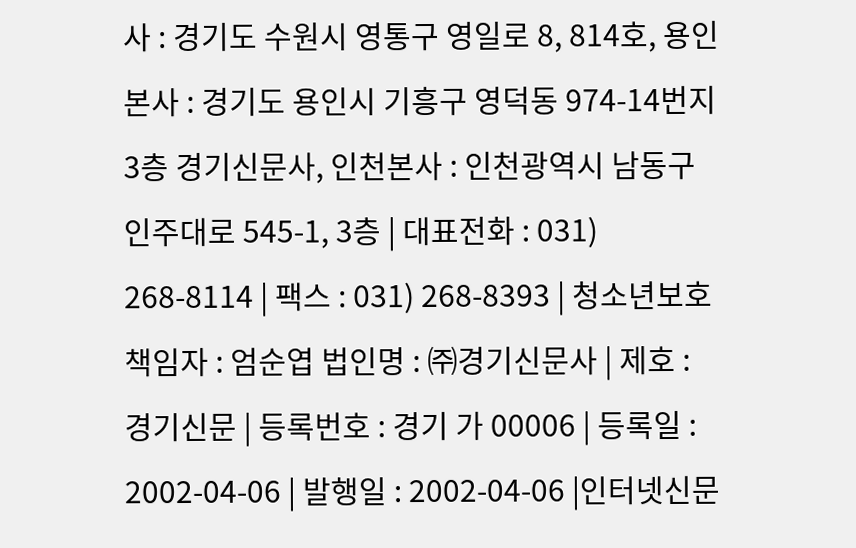사 : 경기도 수원시 영통구 영일로 8, 814호, 용인본사 : 경기도 용인시 기흥구 영덕동 974-14번지 3층 경기신문사, 인천본사 : 인천광역시 남동구 인주대로 545-1, 3층 | 대표전화 : 031) 268-8114 | 팩스 : 031) 268-8393 | 청소년보호책임자 : 엄순엽 법인명 : ㈜경기신문사 | 제호 : 경기신문 | 등록번호 : 경기 가 00006 | 등록일 : 2002-04-06 | 발행일 : 2002-04-06 |인터넷신문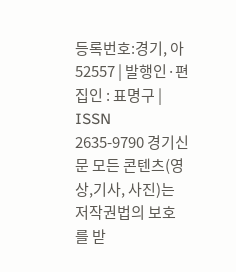등록번호:경기, 아52557 | 발행인·편집인 : 표명구 | ISSN 2635-9790 경기신문 모든 콘텐츠(영상,기사, 사진)는 저작권법의 보호를 받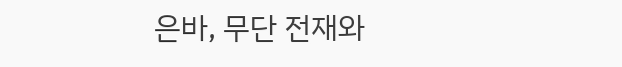은바, 무단 전재와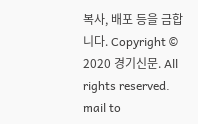복사, 배포 등을 금합니다. Copyright © 2020 경기신문. All rights reserved. mail to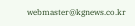webmaster@kgnews.co.kr